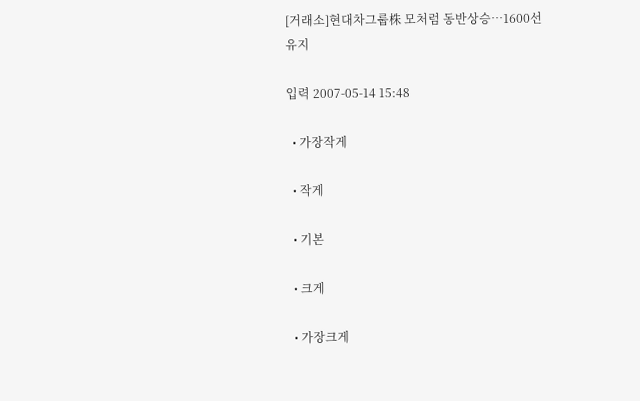[거래소]현대차그룹株 모처럼 동반상승…1600선 유지

입력 2007-05-14 15:48

  • 가장작게

  • 작게

  • 기본

  • 크게

  • 가장크게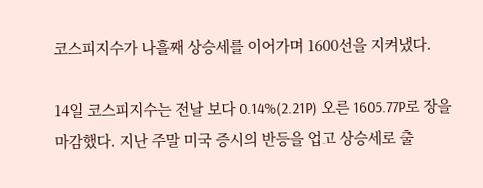코스피지수가 나흘째 상승세를 이어가며 1600선을 지켜냈다.

14일 코스피지수는 전날 보다 0.14%(2.21P) 오른 1605.77P로 장을 마감했다. 지난 주말 미국 증시의 반등을 업고 상승세로 출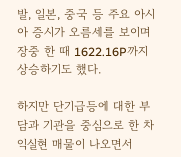발, 일본, 중국 등 주요 아시아 증시가 오름세를 보이며 장중 한 때 1622.16P까지 상승하기도 했다.

하지만 단기급등에 대한 부담과 기관을 중심으로 한 차익실현 매물이 나오면서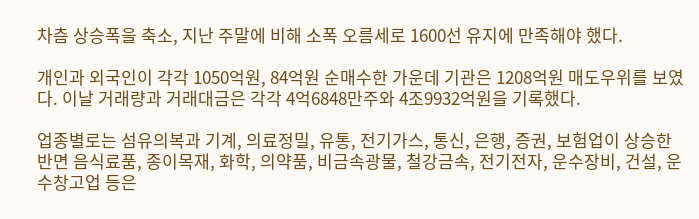차츰 상승폭을 축소, 지난 주말에 비해 소폭 오름세로 1600선 유지에 만족해야 했다.

개인과 외국인이 각각 1050억원, 84억원 순매수한 가운데 기관은 1208억원 매도우위를 보였다. 이날 거래량과 거래대금은 각각 4억6848만주와 4조9932억원을 기록했다.

업종별로는 섬유의복과 기계, 의료정밀, 유통, 전기가스, 통신, 은행, 증권, 보험업이 상승한 반면 음식료품, 종이목재, 화학, 의약품, 비금속광물, 철강금속, 전기전자, 운수장비, 건설, 운수창고업 등은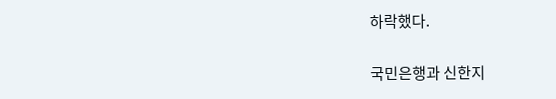하락했다.

국민은행과 신한지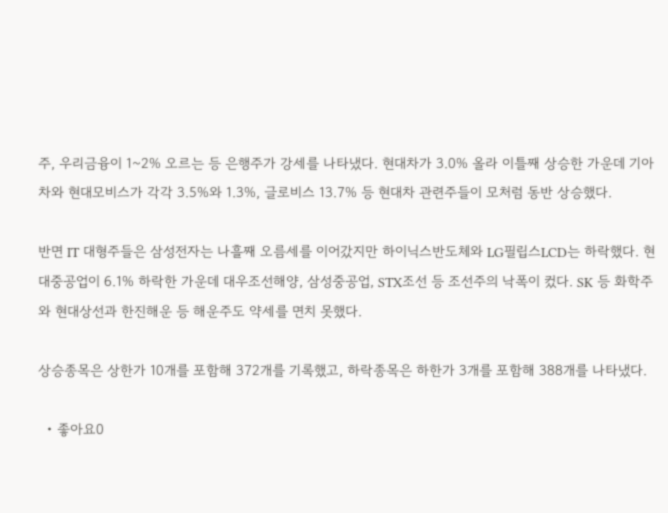주, 우리금융이 1~2% 오르는 등 은행주가 강세를 나타냈다. 현대차가 3.0% 올라 이틀째 상승한 가운데 기아차와 현대모비스가 각각 3.5%와 1.3%, 글로비스 13.7% 등 현대차 관련주들이 모처럼 동반 상승했다.

반면 IT 대형주들은 삼성전자는 나흘째 오름세를 이어갔지만 하이닉스반도체와 LG필립스LCD는 하락했다. 현대중공업이 6.1% 하락한 가운데 대우조선해양, 삼성중공업, STX조선 등 조선주의 낙폭이 컸다. SK 등 화학주와 현대상선과 한진해운 등 해운주도 약세를 면치 못했다.

상승종목은 상한가 10개를 포함해 372개를 기록했고, 하락종목은 하한가 3개를 포함해 388개를 나타냈다.

  • 좋아요0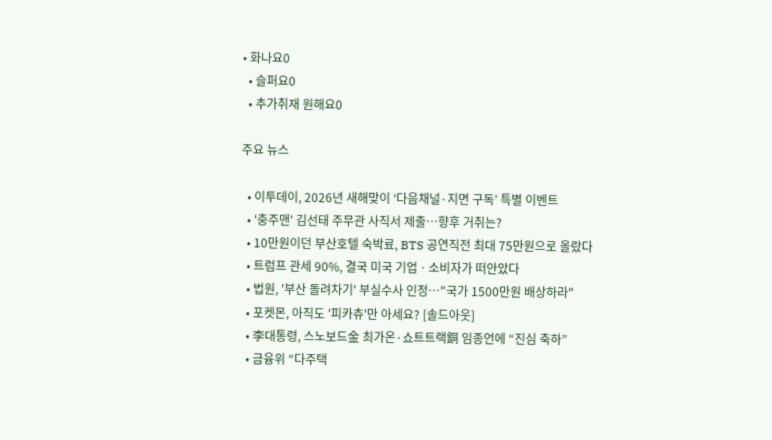• 화나요0
  • 슬퍼요0
  • 추가취재 원해요0

주요 뉴스

  • 이투데이, 2026년 새해맞이 ‘다음채널·지면 구독’ 특별 이벤트
  • '충주맨' 김선태 주무관 사직서 제출…향후 거취는?
  • 10만원이던 부산호텔 숙박료, BTS 공연직전 최대 75만원으로 올랐다
  • 트럼프 관세 90%, 결국 미국 기업ㆍ소비자가 떠안았다
  • 법원, '부산 돌려차기' 부실수사 인정…"국가 1500만원 배상하라"
  • 포켓몬, 아직도 '피카츄'만 아세요? [솔드아웃]
  • 李대통령, 스노보드金 최가온·쇼트트랙銅 임종언에 “진심 축하”
  • 금융위 “다주택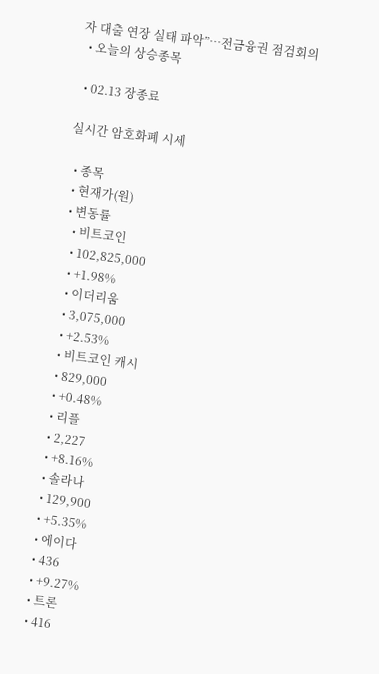자 대출 연장 실태 파악”⋯전금융권 점검회의
  • 오늘의 상승종목

  • 02.13 장종료

실시간 암호화폐 시세

  • 종목
  • 현재가(원)
  • 변동률
    • 비트코인
    • 102,825,000
    • +1.98%
    • 이더리움
    • 3,075,000
    • +2.53%
    • 비트코인 캐시
    • 829,000
    • +0.48%
    • 리플
    • 2,227
    • +8.16%
    • 솔라나
    • 129,900
    • +5.35%
    • 에이다
    • 436
    • +9.27%
    • 트론
    • 416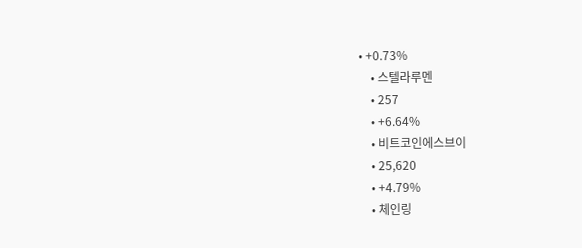• +0.73%
    • 스텔라루멘
    • 257
    • +6.64%
    • 비트코인에스브이
    • 25,620
    • +4.79%
    • 체인링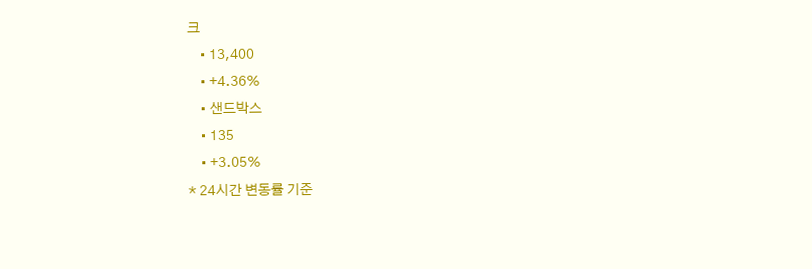크
    • 13,400
    • +4.36%
    • 샌드박스
    • 135
    • +3.05%
* 24시간 변동률 기준